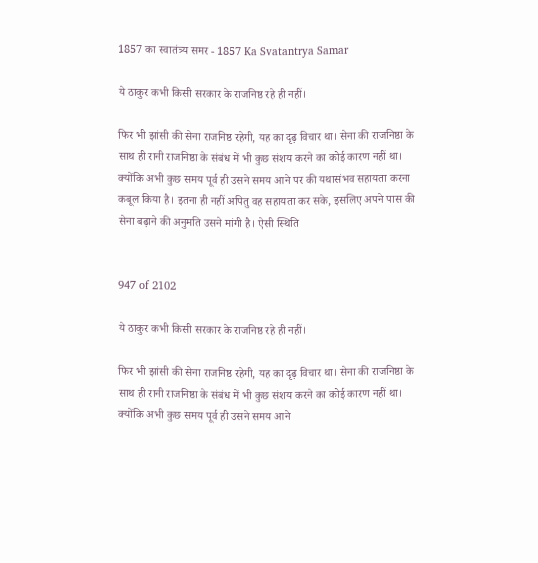1857 का स्वातंत्र्य समर - 1857 Ka Svatantrya Samar

ये ठाकुर कभी किसी सरकार के राजनिष्ठ रहे ही नहीं।

फिर भी झांसी की सेना राजनिष्ठ रहेगी, यह का दृढ़ विचार था। सेना की राजनिष्ठा के साथ ही रानी राजनिष्ठा के संबंध में भी कुछ संशय करने का कोई कारण नहीं था। क्योंकि अभी कुछ समय पूर्व ही उसने समय आने पर की यथासंभव सहायता करना कबूल किया है। इतना ही नहीं अपितु वह सहायता कर सके, इसलिए अपने पास की सेना बढ़ाने की अनुमति उसने मांगी है। ऐसी स्थिति


947 of 2102

ये ठाकुर कभी किसी सरकार के राजनिष्ठ रहे ही नहीं।

फिर भी झांसी की सेना राजनिष्ठ रहेगी, यह का दृढ़ विचार था। सेना की राजनिष्ठा के साथ ही रानी राजनिष्ठा के संबंध में भी कुछ संशय करने का कोई कारण नहीं था। क्योंकि अभी कुछ समय पूर्व ही उसने समय आने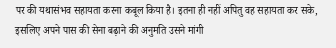पर की यथासंभव सहायता करना कबूल किया है। इतना ही नहीं अपितु वह सहायता कर सके, इसलिए अपने पास की सेना बढ़ाने की अनुमति उसने मांगी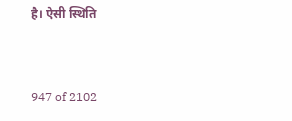है। ऐसी स्थिति


947 of 2102